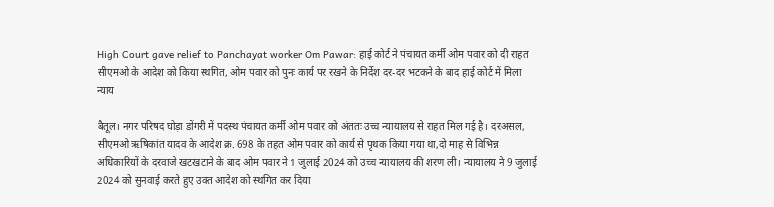High Court gave relief to Panchayat worker Om Pawar: हाई कोर्ट ने पंचायत कर्मी ओम पवार को दी राहत
सीएमओ के आदेश को किया स्थगित, ओम पवार को पुनः कार्य पर रखने के निर्देश दर-दर भटकने के बाद हाई कोर्ट में मिला न्याय

बैतूल। नगर परिषद घोड़ा डोंगरी में पदस्थ पंचायत कर्मी ओम पवार को अंततः उच्च न्यायालय से राहत मिल गई है। दरअसल, सीएमओ ऋषिकांत यादव के आदेश क्र. 698 के तहत ओम पवार को कार्य से पृथक किया गया था,दो माह से विभिन्न अधिकारियों के दरवाजे खटखटाने के बाद ओम पवार ने 1 जुलाई 2024 को उच्च न्यायालय की शरण ली। न्यायालय ने 9 जुलाई 2024 को सुनवाई करते हुए उक्त आदेश को स्थगित कर दिया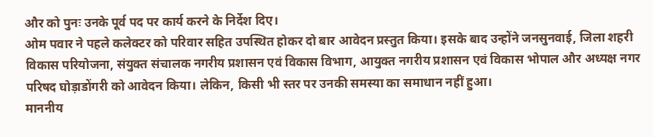और को पुनः उनके पूर्व पद पर कार्य करने के निर्देश दिए।
ओम पवार ने पहले कलेक्टर को परिवार सहित उपस्थित होकर दो बार आवेदन प्रस्तुत किया। इसके बाद उन्होंने जनसुनवाई, जिला शहरी विकास परियोजना, संयुक्त संचालक नगरीय प्रशासन एवं विकास विभाग, आयुक्त नगरीय प्रशासन एवं विकास भोपाल और अध्यक्ष नगर परिषद घोड़ाडोंगरी को आवेदन किया। लेकिन, किसी भी स्तर पर उनकी समस्या का समाधान नहीं हुआ।
माननीय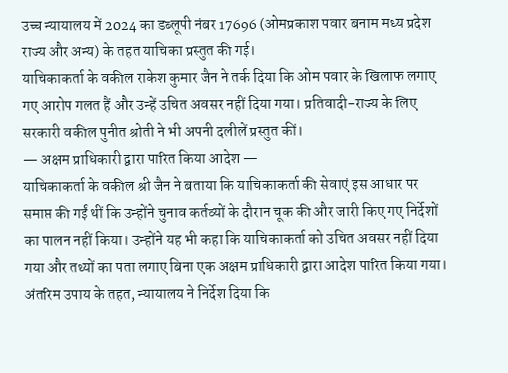उच्च न्यायालय में 2024 का डब्लूपी नंबर 17696 (ओमप्रकाश पवार बनाम मध्य प्रदेश राज्य और अन्य) के तहत याचिका प्रस्तुत की गई।
याचिकाकर्ता के वकील राकेश कुमार जैन ने तर्क दिया कि ओम पवार के खिलाफ लगाए गए आरोप गलत हैं और उन्हें उचित अवसर नहीं दिया गया। प्रतिवादी-राज्य के लिए सरकारी वकील पुनीत श्रोती ने भी अपनी दलीलें प्रस्तुत कीं।
— अक्षम प्राधिकारी द्वारा पारित किया आदेश —
याचिकाकर्ता के वकील श्री जैन ने बताया कि याचिकाकर्ता की सेवाएं इस आधार पर समाप्त की गईं थीं कि उन्होंने चुनाव कर्तव्यों के दौरान चूक की और जारी किए गए निर्देशों का पालन नहीं किया। उन्होंने यह भी कहा कि याचिकाकर्ता को उचित अवसर नहीं दिया गया और तथ्यों का पता लगाए बिना एक अक्षम प्राधिकारी द्वारा आदेश पारित किया गया। अंतरिम उपाय के तहत, न्यायालय ने निर्देश दिया कि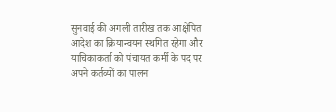सुनवाई की अगली तारीख तक आक्षेपित आदेश का क्रियान्वयन स्थगित रहेगा और याचिकाकर्ता को पंचायत कर्मी के पद पर अपने कर्तव्यों का पालन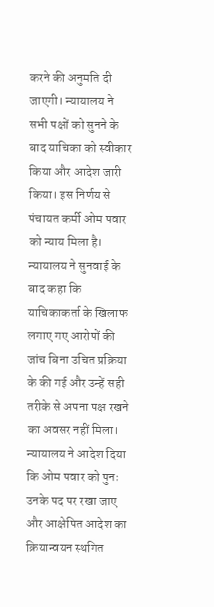करने की अनुमति दी जाएगी। न्यायालय ने सभी पक्षों को सुनने के बाद याचिका को स्वीकार किया और आदेश जारी किया। इस निर्णय से पंचायत कर्मी ओम पवार को न्याय मिला है। न्यायालय ने सुनवाई के बाद कहा कि याचिकाकर्ता के खिलाफ लगाए गए आरोपों की जांच बिना उचित प्रक्रिया के की गई और उन्हें सही तरीके से अपना पक्ष रखने का अवसर नहीं मिला। न्यायालय ने आदेश दिया कि ओम पवार को पुनः उनके पद पर रखा जाए और आक्षेपित आदेश का क्रियान्वयन स्थगित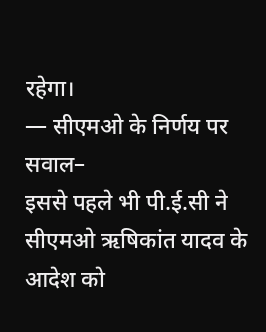रहेगा।
— सीएमओ के निर्णय पर सवाल–
इससे पहले भी पी.ई.सी ने सीएमओ ऋषिकांत यादव के आदेश को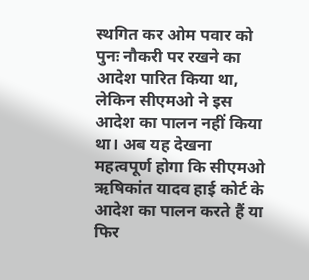स्थगित कर ओम पवार को पुनः नौकरी पर रखने का आदेश पारित किया था, लेकिन सीएमओ ने इस आदेश का पालन नहीं किया था। अब यह देखना महत्वपूर्ण होगा कि सीएमओ ऋषिकांत यादव हाई कोर्ट के आदेश का पालन करते हैं या फिर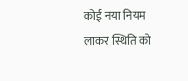कोई नया नियम लाकर स्थिति को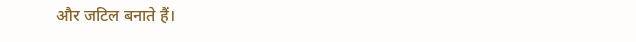और जटिल बनाते हैं।